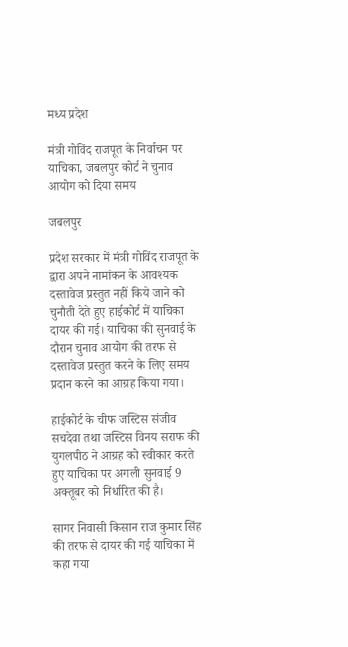मध्य प्रदेश

मंत्री गोविंद राजपूत के निर्वाचन पर याचिका, जबलपुर कोर्ट ने चुनाव आयोग को दिया समय

जबलपुर

प्रदेश सरकार में मंत्री गोविंद राजपूत के द्वारा अपने नामांकन के आवश्यक दस्तावेज प्रस्तुत नहीं किये जाने को चुनौती देते हुए हाईकोर्ट में याचिका दायर की गई। याचिका की सुनवाई के दौरान चुनाव आयोग की तरफ से दस्तावेज प्रस्तुत करने के लिए समय प्रदान करने का आग्रह किया गया।

हाईकोर्ट के चीफ जस्टिस संजीव सचदेवा तथा जस्टिस विनय सराफ की युगलपीठ ने आग्रह को स्वीकार करते हुए याचिका पर अगली सुनवाई 9 अक्तूबर को निर्धारित की है।

सागर निवासी किसान राज कुमार सिंह की तरफ से दायर की गई याचिका में कहा गया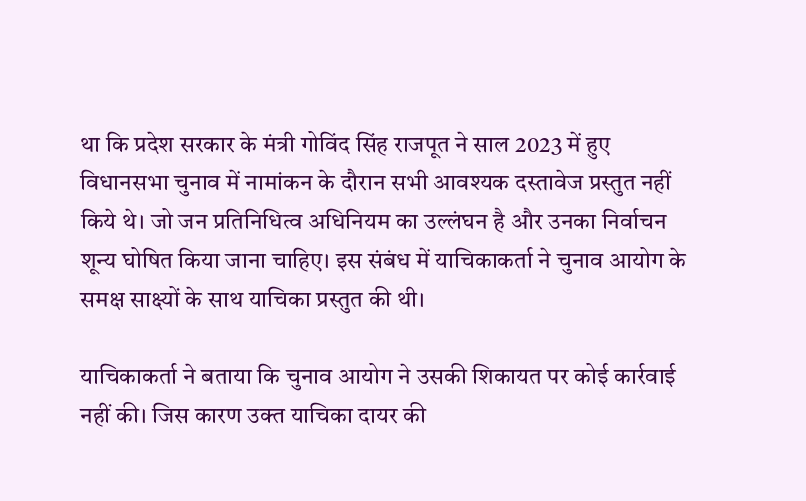था कि प्रदेश सरकार के मंत्री गोविंद सिंह राजपूत ने साल 2023 में हुए विधानसभा चुनाव में नामांकन के दौरान सभी आवश्यक दस्तावेज प्रस्तुत नहीं किये थे। जो जन प्रतिनिधित्व अधिनियम का उल्लंघन है और उनका निर्वाचन शून्य घोषित किया जाना चाहिए। इस संबंध में याचिकाकर्ता ने चुनाव आयोग के समक्ष साक्ष्यों के साथ याचिका प्रस्तुत की थी।

याचिकाकर्ता ने बताया कि चुनाव आयोग ने उसकी शिकायत पर कोई कार्रवाई नहीं की। जिस कारण उक्त याचिका दायर की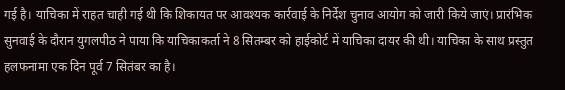गई है। याचिका में राहत चाही गई थी कि शिकायत पर आवश्यक कार्रवाई के निर्देश चुनाव आयोग को जारी किये जाएं। प्रारंभिक सुनवाई के दौरान युगलपीठ ने पाया कि याचिकाकर्ता ने 8 सितम्बर को हाईकोर्ट में याचिका दायर की थी। याचिका के साथ प्रस्तुत हलफनामा एक दिन पूर्व 7 सितंबर का है।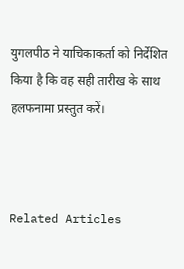युगलपीठ ने याचिकाकर्ता को निर्देशित किया है कि वह सही तारीख के साथ हलफनामा प्रस्तुत करें।



Related Articles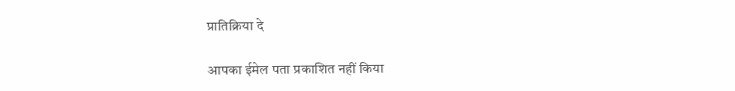प्रातिक्रिया दे

आपका ईमेल पता प्रकाशित नहीं किया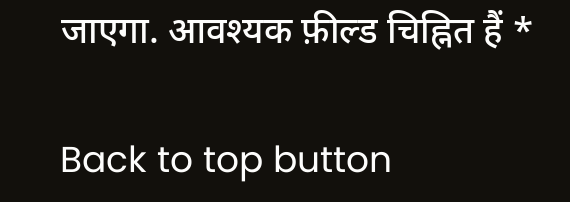जाएगा. आवश्यक फ़ील्ड चिह्नित हैं *

Back to top button